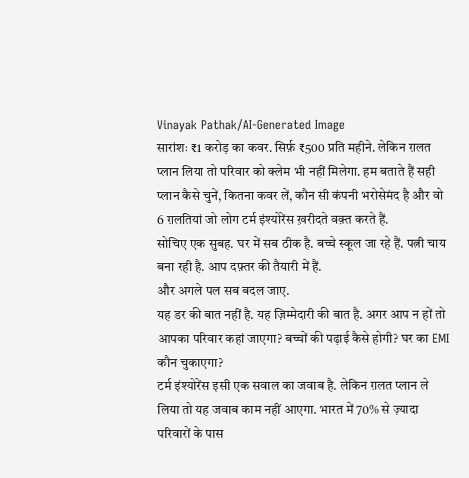Vinayak Pathak/AI-Generated Image
सारांशः ₹1 करोड़ का कवर. सिर्फ़ ₹500 प्रति महीने. लेकिन ग़लत प्लान लिया तो परिवार को क्लेम भी नहीं मिलेगा. हम बताते हैं सही प्लान कैसे चुनें, कितना कवर लें, कौन सी कंपनी भरोसेमंद है और वो 6 ग़लतियां जो लोग टर्म इंश्योरेंस ख़रीदते वक़्त करते हैं.
सोचिए एक सुबह. घर में सब ठीक है. बच्चे स्कूल जा रहे हैं. पत्नी चाय बना रही है. आप दफ़्तर की तैयारी में हैं.
और अगले पल सब बदल जाए.
यह डर की बात नहीं है. यह ज़िम्मेदारी की बात है. अगर आप न हों तो आपका परिवार कहां जाएगा? बच्चों की पढ़ाई कैसे होगी? घर का EMI कौन चुकाएगा?
टर्म इंश्योरेंस इसी एक सवाल का जवाब है. लेकिन ग़लत प्लान ले लिया तो यह जवाब काम नहीं आएगा. भारत में 70% से ज़्यादा परिवारों के पास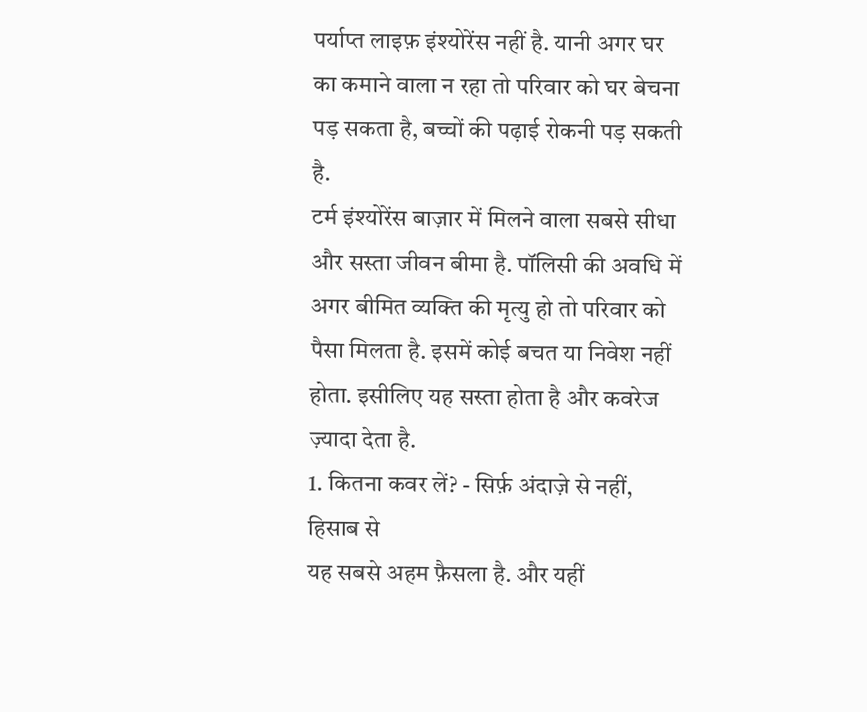पर्याप्त लाइफ़ इंश्योरेंस नहीं है. यानी अगर घर का कमाने वाला न रहा तो परिवार को घर बेचना पड़ सकता है, बच्चों की पढ़ाई रोकनी पड़ सकती है.
टर्म इंश्योरेंस बाज़ार में मिलने वाला सबसे सीधा और सस्ता जीवन बीमा है. पॉलिसी की अवधि में अगर बीमित व्यक्ति की मृत्यु हो तो परिवार को पैसा मिलता है. इसमें कोई बचत या निवेश नहीं होता. इसीलिए यह सस्ता होता है और कवरेज ज़्यादा देता है.
1. कितना कवर लें? - सिर्फ़ अंदाज़े से नहीं, हिसाब से
यह सबसे अहम फ़ैसला है. और यहीं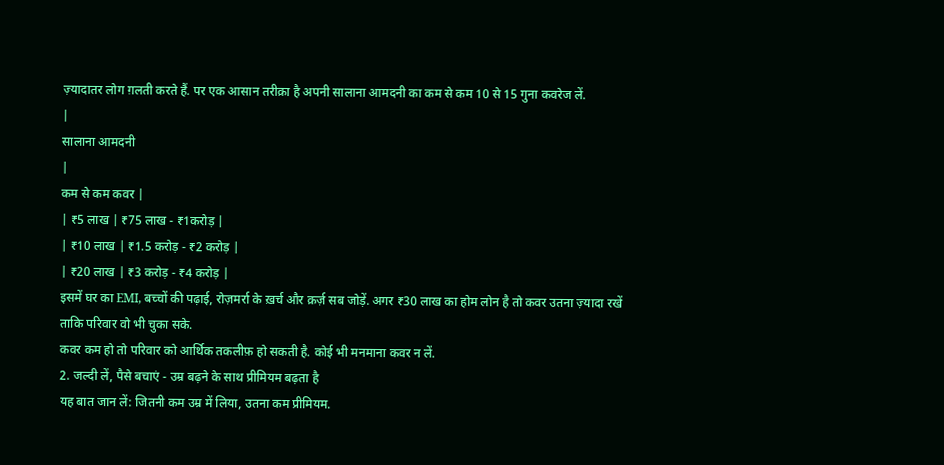ज़्यादातर लोग ग़लती करते हैं. पर एक आसान तरीक़ा है अपनी सालाना आमदनी का कम से कम 10 से 15 गुना कवरेज लें.
|
सालाना आमदनी
|
कम से कम कवर |
| ₹5 लाख | ₹75 लाख - ₹1करोड़ |
| ₹10 लाख | ₹1.5 करोड़ - ₹2 करोड़ |
| ₹20 लाख | ₹3 करोड़ - ₹4 करोड़ |
इसमें घर का EMI, बच्चों की पढ़ाई, रोज़मर्रा के ख़र्च और क़र्ज़ सब जोड़ें. अगर ₹30 लाख का होम लोन है तो कवर उतना ज़्यादा रखें ताकि परिवार वो भी चुका सके.
कवर कम हो तो परिवार को आर्थिक तकलीफ़ हो सकती है. कोई भी मनमाना कवर न लें.
2. जल्दी लें, पैसे बचाएं - उम्र बढ़ने के साथ प्रीमियम बढ़ता है
यह बात जान लें: जितनी कम उम्र में लिया, उतना कम प्रीमियम.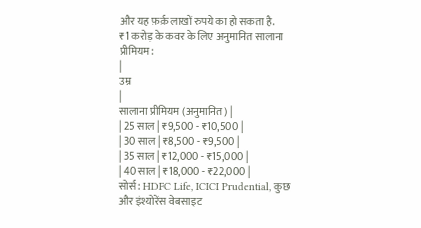और यह फ़र्क़ लाखों रुपये का हो सकता है.
₹1 करोड़ के कवर के लिए अनुमानित सालाना प्रीमियम:
|
उम्र
|
सालाना प्रीमियम (अनुमानित) |
| 25 साल | ₹9,500 - ₹10,500 |
| 30 साल | ₹8,500 - ₹9,500 |
| 35 साल | ₹12,000 - ₹15,000 |
| 40 साल | ₹18,000 - ₹22,000 |
सोर्स: HDFC Life, ICICI Prudential, कुछ और इंश्योरेंस वेबसाइट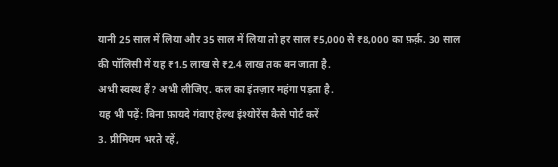यानी 25 साल में लिया और 35 साल में लिया तो हर साल ₹5,000 से ₹8,000 का फ़र्क़. 30 साल की पॉलिसी में यह ₹1.5 लाख से ₹2.4 लाख तक बन जाता है.
अभी स्वस्थ हैं? अभी लीजिए. कल का इंतज़ार महंगा पड़ता है.
यह भी पढ़ें: बिना फ़ायदे गंवाए हेल्थ इंश्योरेंस कैसे पोर्ट करें
3. प्रीमियम भरते रहें,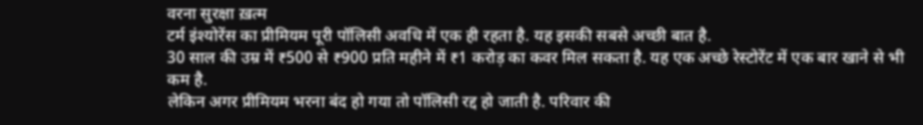वरना सुरक्षा ख़त्म
टर्म इंश्योरेंस का प्रीमियम पूरी पॉलिसी अवधि में एक ही रहता है. यह इसकी सबसे अच्छी बात है.
30 साल की उम्र में ₹500 से ₹900 प्रति महीने में ₹1 करोड़ का कवर मिल सकता है. यह एक अच्छे रेस्टोरेंट में एक बार खाने से भी कम है.
लेकिन अगर प्रीमियम भरना बंद हो गया तो पॉलिसी रद्द हो जाती है. परिवार की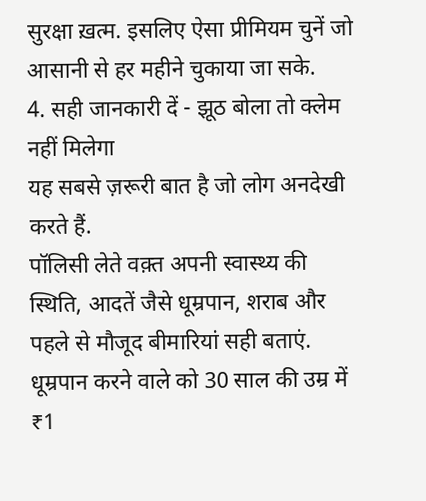सुरक्षा ख़त्म. इसलिए ऐसा प्रीमियम चुनें जो आसानी से हर महीने चुकाया जा सके.
4. सही जानकारी दें - झूठ बोला तो क्लेम नहीं मिलेगा
यह सबसे ज़रूरी बात है जो लोग अनदेखी करते हैं.
पॉलिसी लेते वक़्त अपनी स्वास्थ्य की स्थिति, आदतें जैसे धूम्रपान, शराब और पहले से मौजूद बीमारियां सही बताएं.
धूम्रपान करने वाले को 30 साल की उम्र में ₹1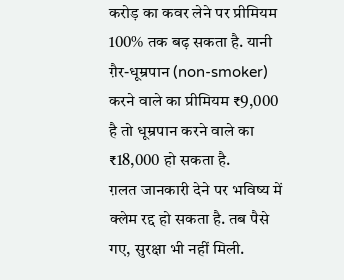करोड़ का कवर लेने पर प्रीमियम 100% तक बढ़ सकता है. यानी ग़ैर-धूम्रपान (non-smoker) करने वाले का प्रीमियम ₹9,000 है तो धूम्रपान करने वाले का ₹18,000 हो सकता है.
ग़लत जानकारी देने पर भविष्य में क्लेम रद्द हो सकता है. तब पैसे गए, सुरक्षा भी नहीं मिली.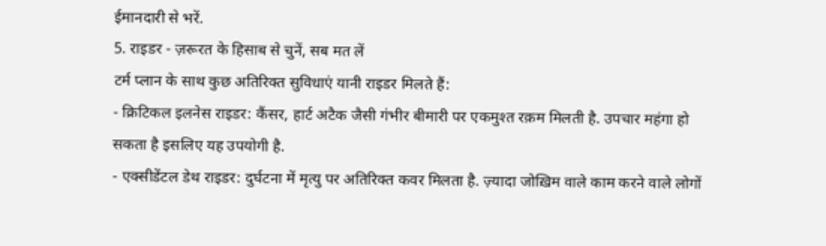ईमानदारी से भरें.
5. राइडर - ज़रूरत के हिसाब से चुनें, सब मत लें
टर्म प्लान के साथ कुछ अतिरिक्त सुविधाएं यानी राइडर मिलते हैं:
- क्रिटिकल इलनेस राइडर: कैंसर, हार्ट अटैक जैसी गंभीर बीमारी पर एकमुश्त रक़म मिलती है. उपचार महंगा हो सकता है इसलिए यह उपयोगी है.
- एक्सीडेंटल डेथ राइडर: दुर्घटना में मृत्यु पर अतिरिक्त कवर मिलता है. ज़्यादा जोख़िम वाले काम करने वाले लोगों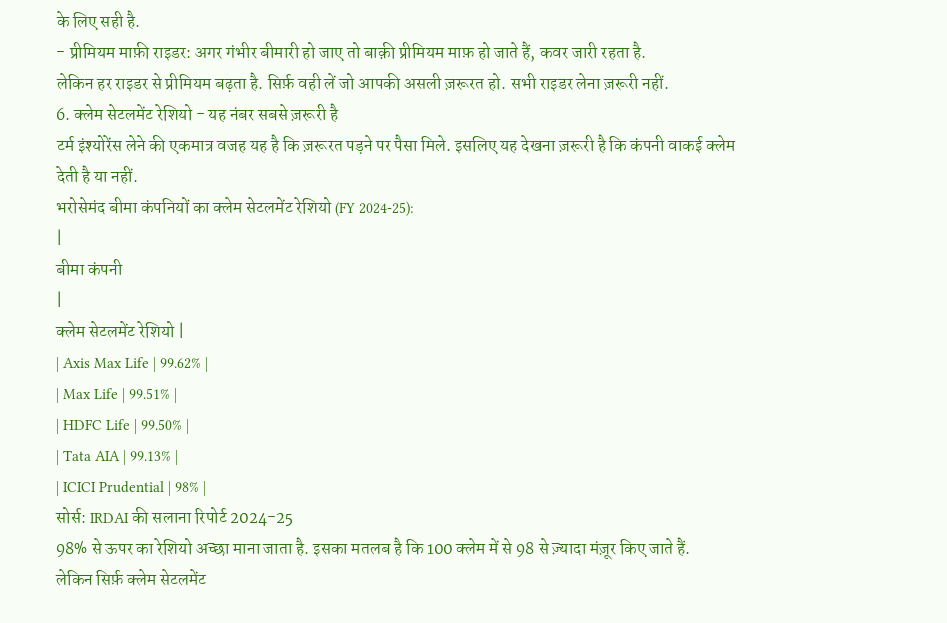के लिए सही है.
- प्रीमियम माफ़ी राइडर: अगर गंभीर बीमारी हो जाए तो बाक़ी प्रीमियम माफ़ हो जाते हैं, कवर जारी रहता है.
लेकिन हर राइडर से प्रीमियम बढ़ता है. सिर्फ़ वही लें जो आपकी असली ज़रूरत हो. सभी राइडर लेना ज़रूरी नहीं.
6. क्लेम सेटलमेंट रेशियो - यह नंबर सबसे ज़रूरी है
टर्म इंश्योरेंस लेने की एकमात्र वजह यह है कि ज़रूरत पड़ने पर पैसा मिले. इसलिए यह देखना ज़रूरी है कि कंपनी वाकई क्लेम देती है या नहीं.
भरोसेमंद बीमा कंपनियों का क्लेम सेटलमेंट रेशियो (FY 2024-25):
|
बीमा कंपनी
|
क्लेम सेटलमेंट रेशियो |
| Axis Max Life | 99.62% |
| Max Life | 99.51% |
| HDFC Life | 99.50% |
| Tata AIA | 99.13% |
| ICICI Prudential | 98% |
सोर्स: IRDAI की सलाना रिपोर्ट 2024-25
98% से ऊपर का रेशियो अच्छा माना जाता है. इसका मतलब है कि 100 क्लेम में से 98 से ज़्यादा मंज़ूर किए जाते हैं.
लेकिन सिर्फ़ क्लेम सेटलमेंट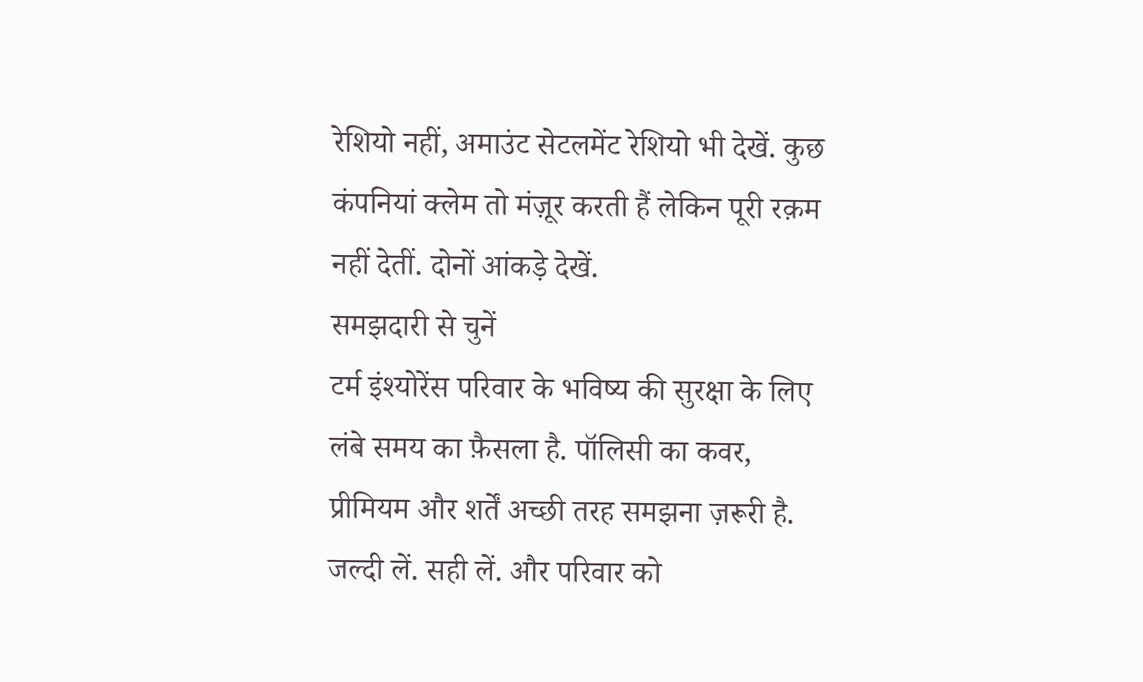रेशियो नहीं, अमाउंट सेटलमेंट रेशियो भी देखें. कुछ कंपनियां क्लेम तो मंज़ूर करती हैं लेकिन पूरी रक़म नहीं देतीं. दोनों आंकड़े देखें.
समझदारी से चुनें
टर्म इंश्योरेंस परिवार के भविष्य की सुरक्षा के लिए लंबे समय का फ़ैसला है. पॉलिसी का कवर, प्रीमियम और शर्तें अच्छी तरह समझना ज़रूरी है.
जल्दी लें. सही लें. और परिवार को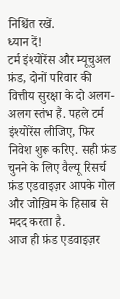निश्चिंत रखें.
ध्यान दें!
टर्म इंश्योरेंस और म्यूचुअल फ़ंड, दोनों परिवार की वित्तीय सुरक्षा के दो अलग-अलग स्तंभ हैं. पहले टर्म इंश्योरेंस लीजिए, फिर निवेश शुरू करिए. सही फ़ंड चुनने के लिए वैल्यू रिसर्च फ़ंड एडवाइज़र आपके गोल और जोख़िम के हिसाब से मदद करता है.
आज ही फ़ंड एडवाइज़र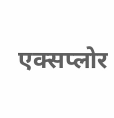एक्सप्लोर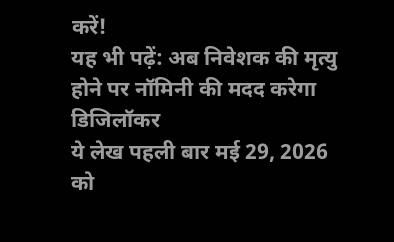करें!
यह भी पढ़ें: अब निवेशक की मृत्यु होने पर नॉमिनी की मदद करेगा डिजिलॉकर
ये लेख पहली बार मई 29, 2026 को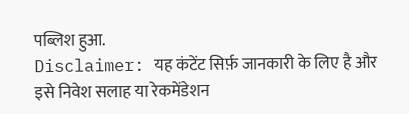पब्लिश हुआ.
Disclaimer: यह कंटेंट सिर्फ़ जानकारी के लिए है और इसे निवेश सलाह या रेकमेंडेशन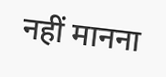नहीं मानना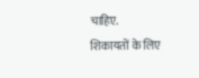चाहिए.
शिकायतों के लिए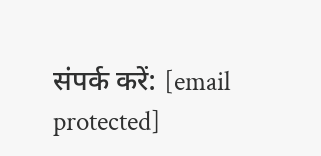संपर्क करें: [email protected]